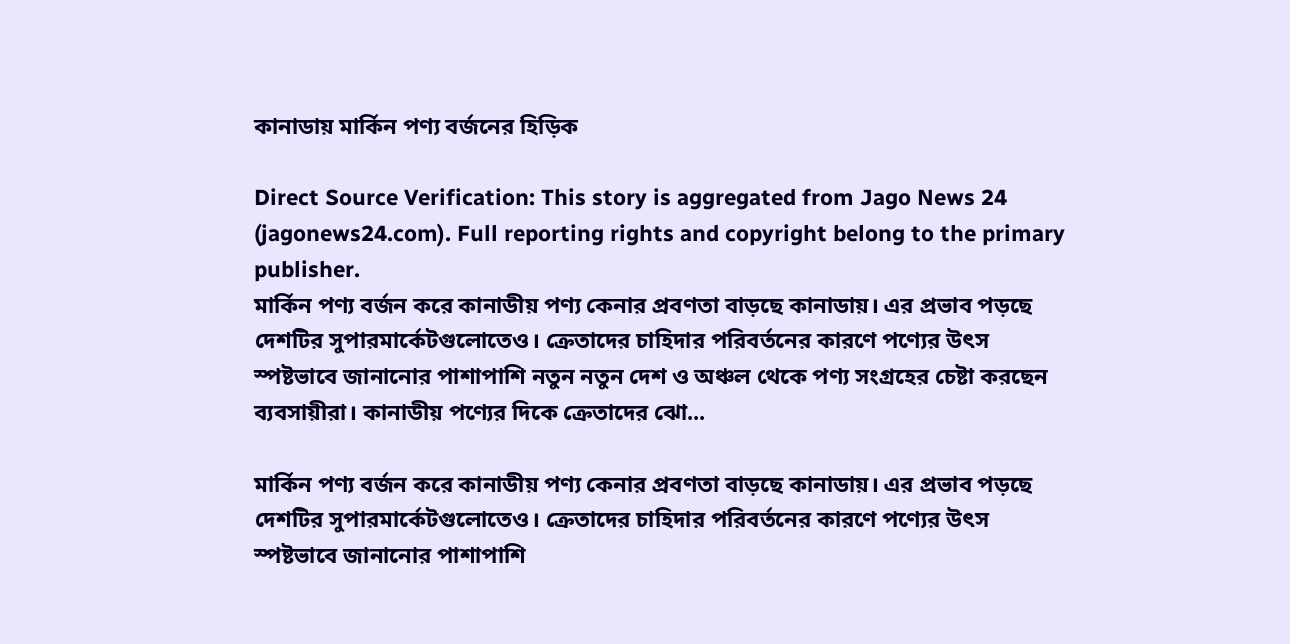কানাডায় মার্কিন পণ্য বর্জনের হিড়িক

Direct Source Verification: This story is aggregated from Jago News 24 (jagonews24.com). Full reporting rights and copyright belong to the primary publisher.
মার্কিন পণ্য বর্জন করে কানাডীয় পণ্য কেনার প্রবণতা বাড়ছে কানাডায়। এর প্রভাব পড়ছে দেশটির সুপারমার্কেটগুলোতেও। ক্রেতাদের চাহিদার পরিবর্তনের কারণে পণ্যের উৎস স্পষ্টভাবে জানানোর পাশাপাশি নতুন নতুন দেশ ও অঞ্চল থেকে পণ্য সংগ্রহের চেষ্টা করছেন ব্যবসায়ীরা। কানাডীয় পণ্যের দিকে ক্রেতাদের ঝো...

মার্কিন পণ্য বর্জন করে কানাডীয় পণ্য কেনার প্রবণতা বাড়ছে কানাডায়। এর প্রভাব পড়ছে দেশটির সুপারমার্কেটগুলোতেও। ক্রেতাদের চাহিদার পরিবর্তনের কারণে পণ্যের উৎস স্পষ্টভাবে জানানোর পাশাপাশি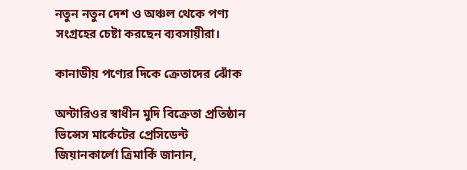নতুন নতুন দেশ ও অঞ্চল থেকে পণ্য সংগ্রহের চেষ্টা করছেন ব্যবসায়ীরা।

কানাডীয় পণ্যের দিকে ক্রেতাদের ঝোঁক

অন্টারিওর স্বাধীন মুদি বিক্রেতা প্রতিষ্ঠান ভিন্সেস মার্কেটের প্রেসিডেন্ট জিয়ানকার্লো ত্রিমার্কি জানান,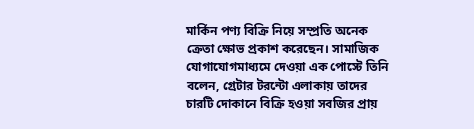মার্কিন পণ্য বিক্রি নিয়ে সম্প্রতি অনেক ক্রেতা ক্ষোভ প্রকাশ করেছেন। সামাজিক যোগাযোগমাধ্যমে দেওয়া এক পোস্টে তিনি বলেন, গ্রেটার টরন্টো এলাকায় তাদের চারটি দোকানে বিক্রি হওয়া সবজির প্রায়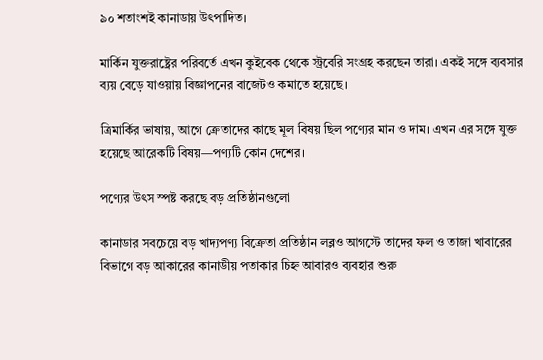৯০ শতাংশই কানাডায় উৎপাদিত।

মার্কিন যুক্তরাষ্ট্রের পরিবর্তে এখন কুইবেক থেকে স্ট্রবেরি সংগ্রহ করছেন তারা। একই সঙ্গে ব্যবসার ব্যয় বেড়ে যাওয়ায় বিজ্ঞাপনের বাজেটও কমাতে হয়েছে।

ত্রিমার্কির ভাষায়, আগে ক্রেতাদের কাছে মূল বিষয় ছিল পণ্যের মান ও দাম। এখন এর সঙ্গে যুক্ত হয়েছে আরেকটি বিষয়—পণ্যটি কোন দেশের।

পণ্যের উৎস স্পষ্ট করছে বড় প্রতিষ্ঠানগুলো

কানাডার সবচেয়ে বড় খাদ্যপণ্য বিক্রেতা প্রতিষ্ঠান লব্লও আগস্টে তাদের ফল ও তাজা খাবারের বিভাগে বড় আকারের কানাডীয় পতাকার চিহ্ন আবারও ব্যবহার শুরু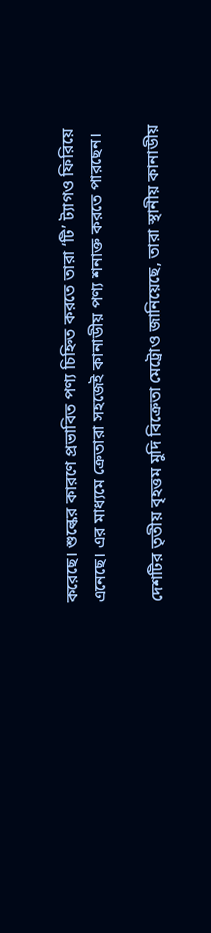করেছে। শুল্কের কারণে প্রভাবিত পণ্য চিহ্নিত করতে তারা ‘টি’ ট্যাগও ফিরিয়ে এনেছে। এর মাধ্যমে ক্রেতারা সহজেই কানাডীয় পণ্য শনাক্ত করতে পারছেন।

দেশটির তৃতীয় বৃহত্তম মুদি বিক্রেতা মেট্রোও জানিয়েছে, তারা স্থানীয় কানাডীয়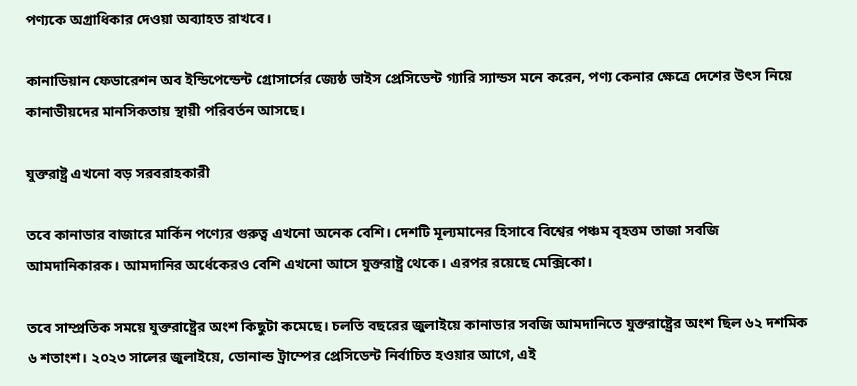পণ্যকে অগ্রাধিকার দেওয়া অব্যাহত রাখবে।

কানাডিয়ান ফেডারেশন অব ইন্ডিপেন্ডেন্ট গ্রোসার্সের জ্যেষ্ঠ ভাইস প্রেসিডেন্ট গ্যারি স্যান্ডস মনে করেন, পণ্য কেনার ক্ষেত্রে দেশের উৎস নিয়ে কানাডীয়দের মানসিকতায় স্থায়ী পরিবর্তন আসছে।

যুক্তরাষ্ট্র এখনো বড় সরবরাহকারী

তবে কানাডার বাজারে মার্কিন পণ্যের গুরুত্ব এখনো অনেক বেশি। দেশটি মূল্যমানের হিসাবে বিশ্বের পঞ্চম বৃহত্তম তাজা সবজি আমদানিকারক। আমদানির অর্ধেকেরও বেশি এখনো আসে যুক্তরাষ্ট্র থেকে। এরপর রয়েছে মেক্সিকো।

তবে সাম্প্রতিক সময়ে যুক্তরাষ্ট্রের অংশ কিছুটা কমেছে। চলতি বছরের জুলাইয়ে কানাডার সবজি আমদানিতে যুক্তরাষ্ট্রের অংশ ছিল ৬২ দশমিক ৬ শতাংশ। ২০২৩ সালের জুলাইয়ে, ডোনাল্ড ট্রাম্পের প্রেসিডেন্ট নির্বাচিত হওয়ার আগে, এই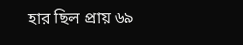হার ছিল প্রায় ৬৯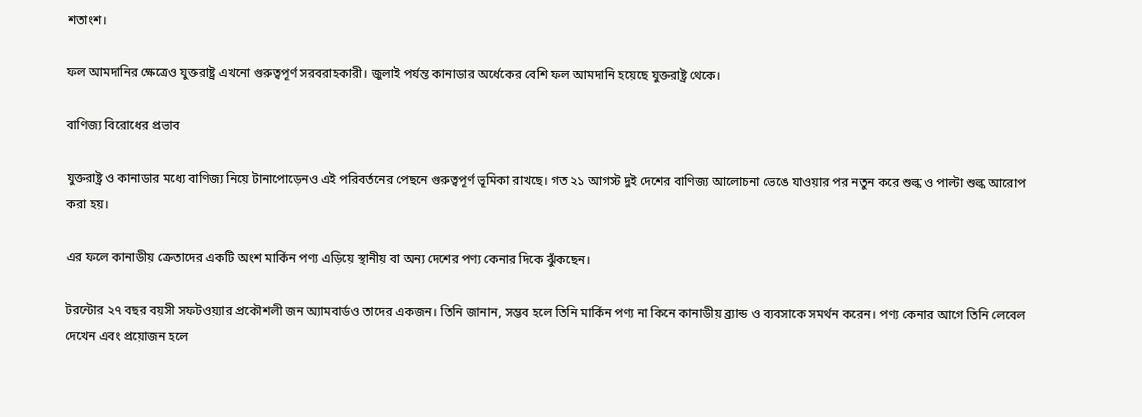শতাংশ।

ফল আমদানির ক্ষেত্রেও যুক্তরাষ্ট্র এখনো গুরুত্বপূর্ণ সরবরাহকারী। জুলাই পর্যন্ত কানাডার অর্ধেকের বেশি ফল আমদানি হয়েছে যুক্তরাষ্ট্র থেকে।

বাণিজ্য বিরোধের প্রভাব

যুক্তরাষ্ট্র ও কানাডার মধ্যে বাণিজ্য নিয়ে টানাপোড়েনও এই পরিবর্তনের পেছনে গুরুত্বপূর্ণ ভূমিকা রাখছে। গত ২১ আগস্ট দুই দেশের বাণিজ্য আলোচনা ভেঙে যাওয়ার পর নতুন করে শুল্ক ও পাল্টা শুল্ক আরোপ করা হয়।

এর ফলে কানাডীয় ক্রেতাদের একটি অংশ মার্কিন পণ্য এড়িয়ে স্থানীয় বা অন্য দেশের পণ্য কেনার দিকে ঝুঁকছেন।

টরন্টোর ২৭ বছর বয়সী সফটওয়্যার প্রকৌশলী জন অ্যামবার্ডও তাদের একজন। তিনি জানান, সম্ভব হলে তিনি মার্কিন পণ্য না কিনে কানাডীয় ব্র্যান্ড ও ব্যবসাকে সমর্থন করেন। পণ্য কেনার আগে তিনি লেবেল দেখেন এবং প্রয়োজন হলে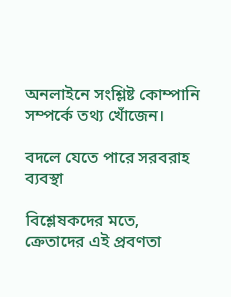অনলাইনে সংশ্লিষ্ট কোম্পানি সম্পর্কে তথ্য খোঁজেন।

বদলে যেতে পারে সরবরাহ ব্যবস্থা

বিশ্লেষকদের মতে, ক্রেতাদের এই প্রবণতা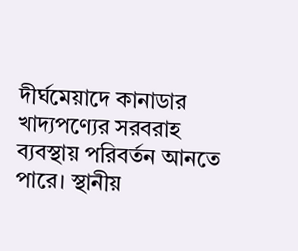দীর্ঘমেয়াদে কানাডার খাদ্যপণ্যের সরবরাহ ব্যবস্থায় পরিবর্তন আনতে পারে। স্থানীয়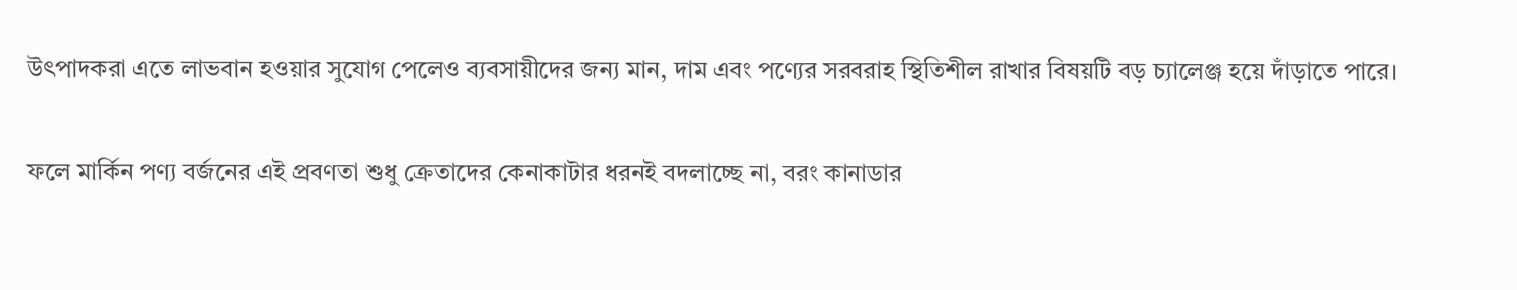উৎপাদকরা এতে লাভবান হওয়ার সুযোগ পেলেও ব্যবসায়ীদের জন্য মান, দাম এবং পণ্যের সরবরাহ স্থিতিশীল রাখার বিষয়টি বড় চ্যালেঞ্জ হয়ে দাঁড়াতে পারে।

ফলে মার্কিন পণ্য বর্জনের এই প্রবণতা শুধু ক্রেতাদের কেনাকাটার ধরনই বদলাচ্ছে না, বরং কানাডার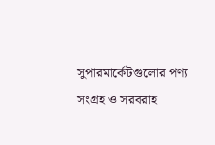সুপারমার্কেটগুলোর পণ্য সংগ্রহ ও সরবরাহ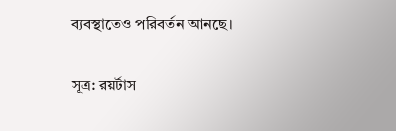ব্যবস্থাতেও পরিবর্তন আনছে।

সূত্র: রয়র্টাস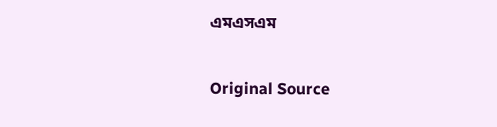এমএসএম

Original Source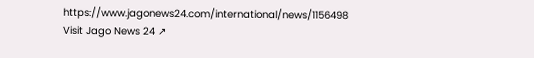https://www.jagonews24.com/international/news/1156498
Visit Jago News 24 ↗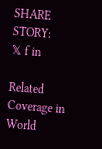SHARE STORY:
𝕏 f in

Related Coverage in World